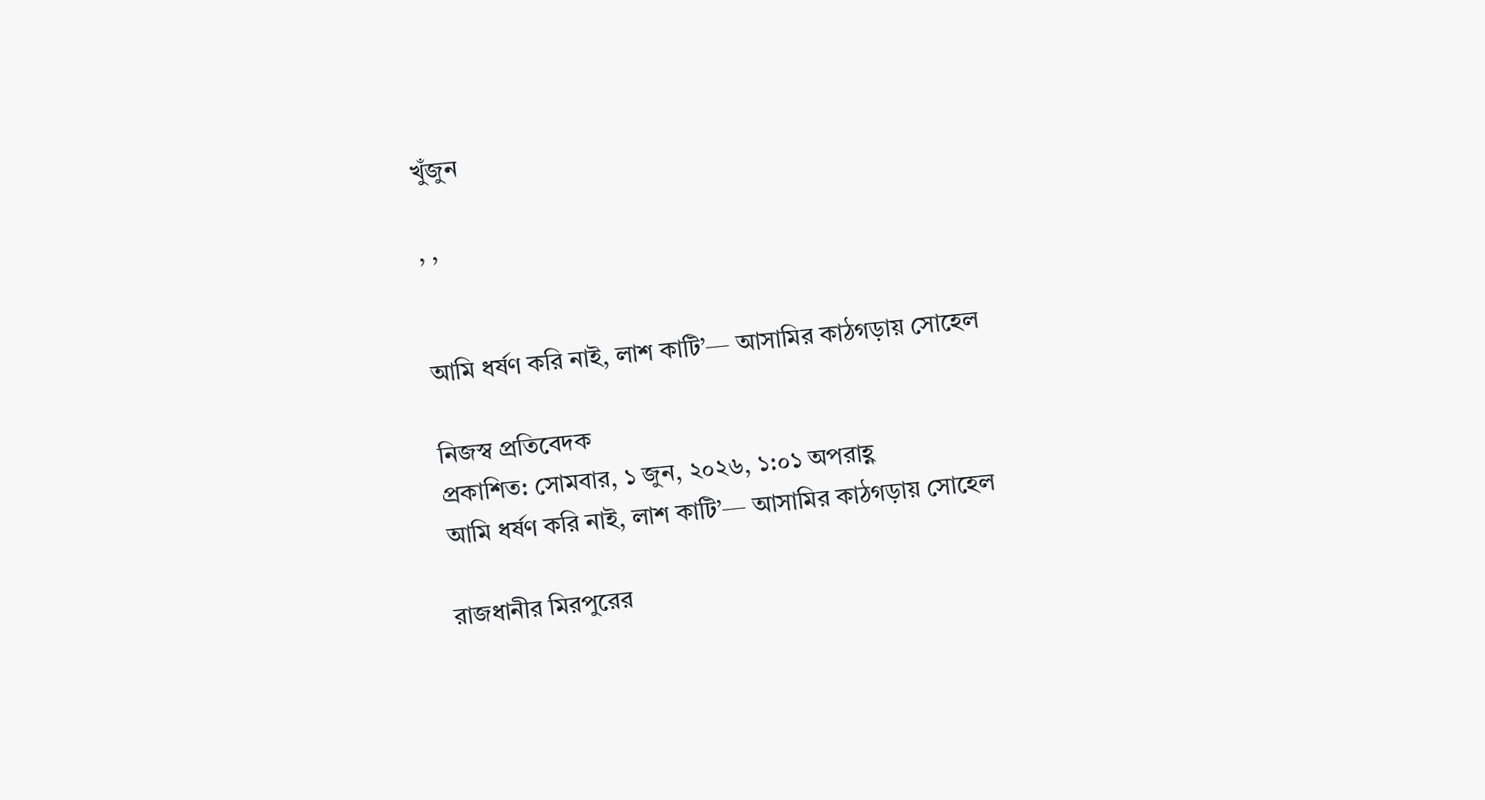খুঁজুন

, ,


আমি ধর্ষণ করি নাই, লাশ কাটি’— আসামির কাঠগড়ায় সোহেল

নিজস্ব প্রতিবেদক
প্রকাশিত: সোমবার, ১ জুন, ২০২৬, ১:০১ অপরাহ্ণ
আমি ধর্ষণ করি নাই, লাশ কাটি’— আসামির কাঠগড়ায় সোহেল

রাজধানীর মিরপুরের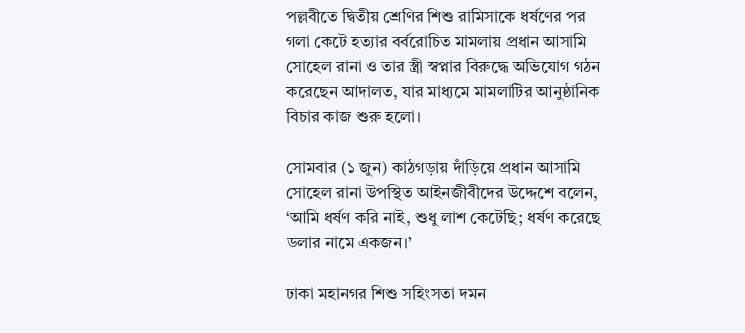পল্লবীতে দ্বিতীয় শ্রেণির শিশু রামিসাকে ধর্ষণের পর গলা কেটে হত্যার বর্বরোচিত মামলায় প্রধান আসামি সোহেল রানা ও তার স্ত্রী স্বপ্নার বিরুদ্ধে অভিযোগ গঠন করেছেন আদালত, যার মাধ্যমে মামলাটির আনুষ্ঠানিক বিচার কাজ শুরু হলো।

সোমবার (১ জুন) কাঠগড়ায় দাঁড়িয়ে প্রধান আসামি সোহেল রানা উপস্থিত আইনজীবীদের উদ্দেশে বলেন, ‘আমি ধর্ষণ করি নাই, শুধু লাশ কেটেছি; ধর্ষণ করেছে ডলার নামে একজন।’

ঢাকা মহানগর শিশু সহিংসতা দমন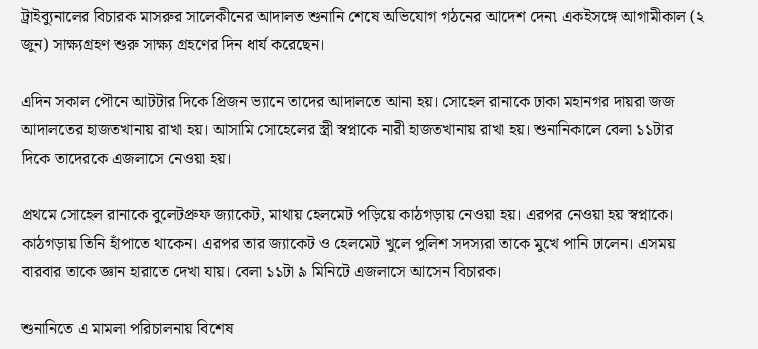ট্রাইব্যুনালের বিচারক মাসরুর সালেকীনের আদালত শুনানি শেষে অভিযোগ গঠনের আদেশ দেন৷ একইসঙ্গে আগামীকাল (২ জুন) সাক্ষ্যগ্রহণ শুরু সাক্ষ্য গ্রহণের দিন ধার্য করেছেন।

এদিন সকাল পৌনে আটটার দিকে প্রিজন ভ্যানে তাদের আদালতে আনা হয়। সোহেল রানাকে ঢাকা মহানগর দায়রা জজ আদালতের হাজতখানায় রাখা হয়। আসামি সোহেলের স্ত্রী স্বপ্নাকে নারী হাজতখানায় রাখা হয়। শুনানিকালে বেলা ১১টার দিকে তাদেরকে এজলাসে নেওয়া হয়।

প্রথমে সোহেল রানাকে বুলেটপ্রুফ জ্যাকেট, মাথায় হেলমেট পড়িয়ে কাঠগড়ায় নেওয়া হয়। এরপর নেওয়া হয় স্বপ্নাকে। কাঠগড়ায় তিনি হাঁপাতে থাকেন। এরপর তার জ্যাকেট ও হেলমেট খুলে পুলিশ সদস্যরা তাকে মুখে পানি ঢালেন। এসময় বারবার তাকে জ্ঞান হারাতে দেখা যায়। বেলা ১১টা ৯ মিনিটে এজলাসে আসেন বিচারক।

শুনানিতে এ মামলা পরিচালনায় বিশেষ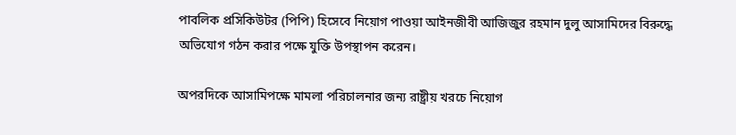পাবলিক প্রসিকিউটর (পিপি) হিসেবে নিয়োগ পাওয়া আইনজীবী আজিজুর রহমান দুলু আসামিদের বিরুদ্ধে অভিযোগ গঠন করার পক্ষে যুক্তি উপস্থাপন করেন।

অপরদিকে আসামিপক্ষে মামলা পরিচালনার জন্য রাষ্ট্রীয় খরচে নিয়োগ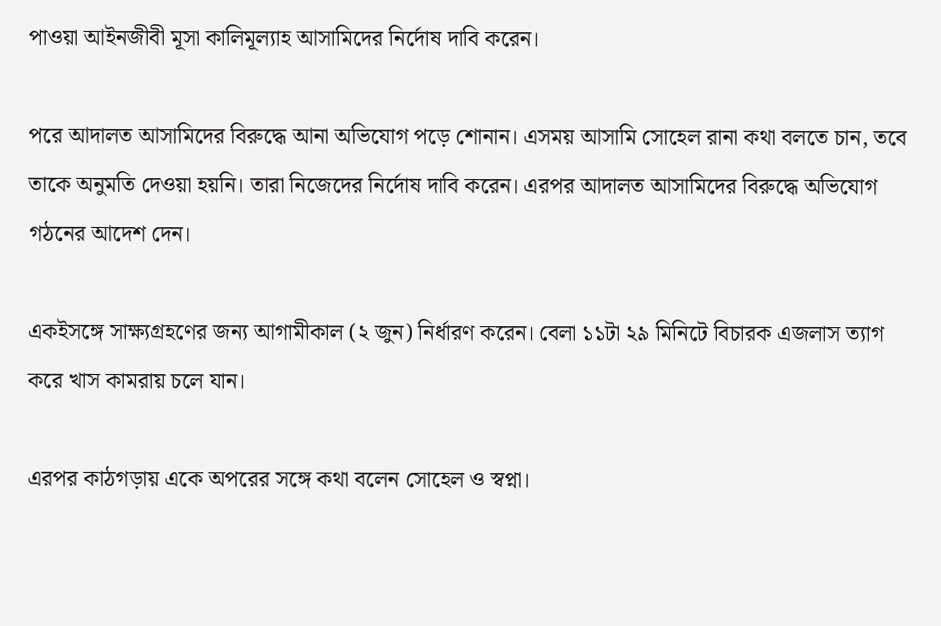পাওয়া আইনজীবী মূসা কালিমূল্যাহ আসামিদের নির্দোষ দাবি করেন।

পরে আদালত আসামিদের বিরুদ্ধে আনা অভিযোগ পড়ে শোনান। এসময় আসামি সোহেল রানা কথা বলতে চান, তবে তাকে অনুমতি দেওয়া হয়নি। তারা নিজেদের নির্দোষ দাবি করেন। এরপর আদালত আসামিদের বিরুদ্ধে অভিযোগ গঠনের আদেশ দেন।

একইসঙ্গে সাক্ষ্যগ্রহণের জন্য আগামীকাল (২ জুন) নির্ধারণ করেন। বেলা ১১টা ২৯ মিনিটে বিচারক এজলাস ত্যাগ করে খাস কামরায় চলে যান।

এরপর কাঠগড়ায় একে অপরের সঙ্গে কথা বলেন সোহেল ও স্বপ্না।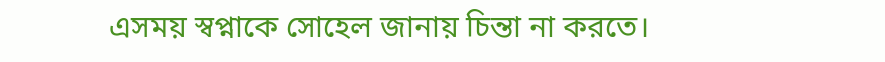এসময় স্বপ্নাকে সোহেল জানায় চিন্তা না করতে।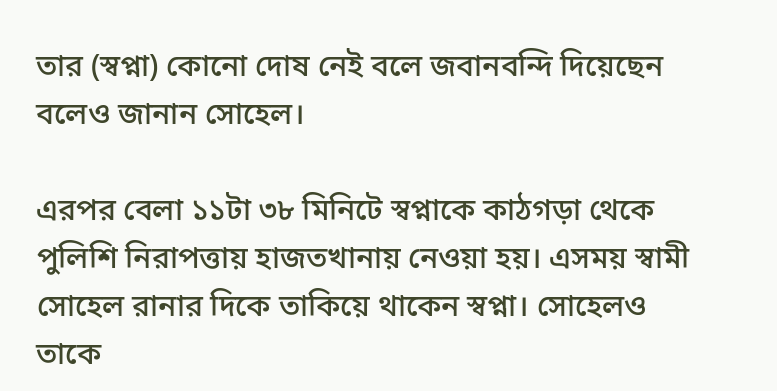তার (স্বপ্না) কোনো দোষ নেই বলে জবানবন্দি দিয়েছেন বলেও জানান সোহেল।

এরপর বেলা ১১টা ৩৮ মিনিটে স্বপ্নাকে কাঠগড়া থেকে পুলিশি নিরাপত্তায় হাজতখানায় নেওয়া হয়। এসময় স্বামী সোহেল রানার দিকে তাকিয়ে থাকেন স্বপ্না। সোহেলও তাকে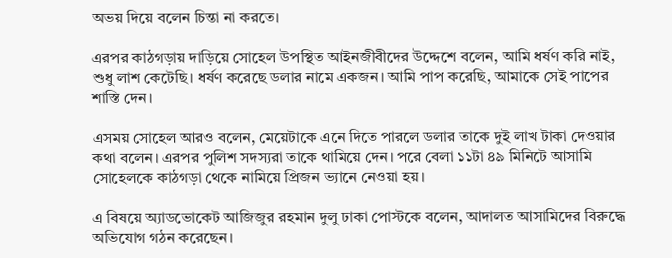অভয় দিয়ে বলেন চিন্তা না করতে।

এরপর কাঠগড়ায় দাড়িয়ে সোহেল উপস্থিত আইনজীবীদের উদ্দেশে বলেন, আমি ধর্ষণ করি নাই, শুধু লাশ কেটেছি। ধর্ষণ করেছে ডলার নামে একজন। আমি পাপ করেছি, আমাকে সেই পাপের শাস্তি দেন।

এসময় সোহেল আরও বলেন, মেয়েটাকে এনে দিতে পারলে ডলার তাকে দুই লাখ টাকা দেওয়ার কথা বলেন। এরপর পুলিশ সদস্যরা তাকে থামিয়ে দেন। পরে বেলা ১১টা ৪৯ মিনিটে আসামি সোহেলকে কাঠগড়া থেকে নামিয়ে প্রিজন ভ্যানে নেওয়া হয়।

এ বিষয়ে অ্যাডভোকেট আজিজুর রহমান দুলু ঢাকা পোস্টকে বলেন, আদালত আসামিদের বিরুদ্ধে অভিযোগ গঠন করেছেন।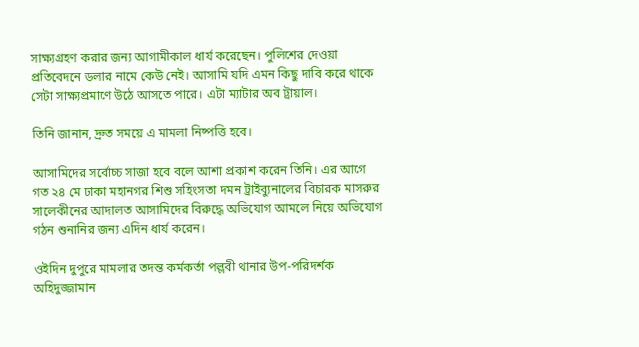সাক্ষ্যগ্রহণ করার জন্য আগামীকাল ধার্য করেছেন। পুলিশের দেওয়া প্রতিবেদনে ডলার নামে কেউ নেই। আসামি যদি এমন কিছু দাবি করে থাকে সেটা সাক্ষ্যপ্রমাণে উঠে আসতে পারে। এটা ম্যাটার অব ট্রায়াল।

তিনি জানান, দ্রুত সময়ে এ মামলা নিষ্পত্তি হবে।

আসামিদের সর্বোচ্চ সাজা হবে বলে আশা প্রকাশ করেন তিনি। এর আগে গত ২৪ মে ঢাকা মহানগর শিশু সহিংসতা দমন ট্রাইব্যুনালের বিচারক মাসরুর সালেকীনের আদালত আসামিদের বিরুদ্ধে অভিযোগ আমলে নিয়ে অভিযোগ গঠন শুনানির জন্য এদিন ধার্য করেন।

ওইদিন দুপুরে মামলার তদন্ত কর্মকর্তা পল্লবী থানার উপ-পরিদর্শক অহিদুজ্জামান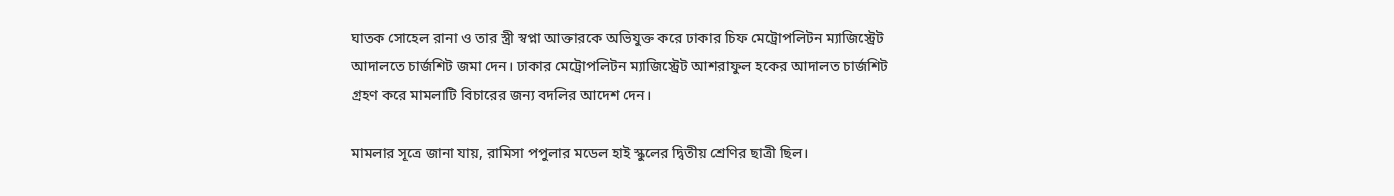ঘাতক সোহেল রানা ও তার স্ত্রী স্বপ্না আক্তারকে অভিযুক্ত করে ঢাকার চিফ মেট্রোপলিটন ম্যাজিস্ট্রেট আদালতে চার্জশিট জমা দেন। ঢাকার মেট্রোপলিটন ম্যাজিস্ট্রেট আশরাফুল হকের আদালত চার্জশিট গ্রহণ করে মামলাটি বিচারের জন্য বদলির আদেশ দেন।

মামলার সূত্রে জানা যায়, রামিসা পপুলার মডেল হাই স্কুলের দ্বিতীয় শ্রেণির ছাত্রী ছিল।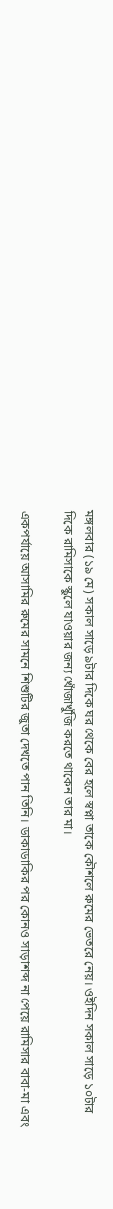মঙ্গলবার (১৯ মে) সকাল সাড়ে ৯টার দিকে ঘর থেকে বের হলে স্বপ্না তাকে কৌশলে রুমের ভেতরে নেয়। ওইদিন সকাল সাড়ে ১০টার দিকে রামিসাকে স্কুলে যাওয়ার জন্য খোঁজাখুঁজি করতে থাকেন তার মা।

একপর্যায়ে আসামির রুমের সামনে শিশুটির জুতা দেখতে পান তিনি। ডাকাডাকির পর কোনও সাড়াশব্দ না পেয়ে রামিসার বাবা-মা এবং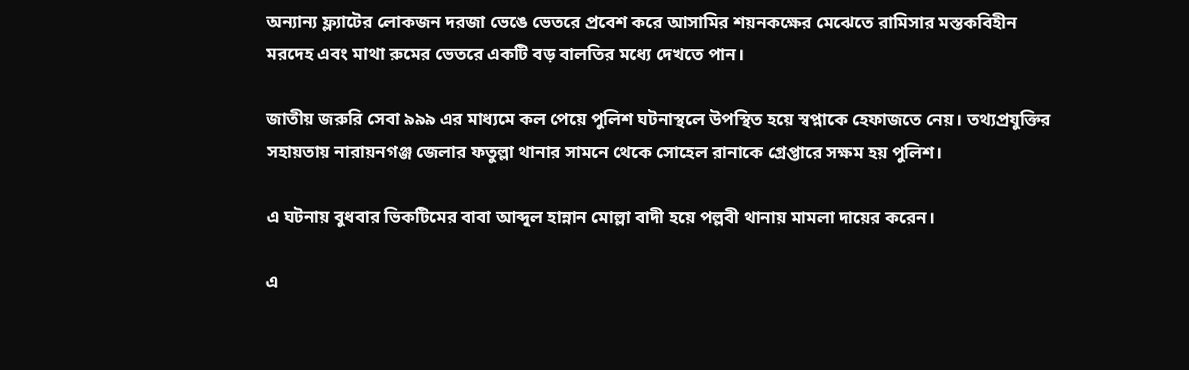অন্যান্য ফ্ল্যাটের লোকজন দরজা ভেঙে ভেতরে প্রবেশ করে আসামির শয়নকক্ষের মেঝেতে রামিসার মস্তকবিহীন মরদেহ এবং মাথা রুমের ভেতরে একটি বড় বালতির মধ্যে দেখতে পান।

জাতীয় জরুরি সেবা ৯৯৯ এর মাধ্যমে কল পেয়ে পুলিশ ঘটনাস্থলে উপস্থিত হয়ে স্বপ্নাকে হেফাজতে নেয়। তথ্যপ্রযুক্তির সহায়তায় নারায়নগঞ্জ জেলার ফতুল্লা থানার সামনে থেকে সোহেল রানাকে গ্রেপ্তারে সক্ষম হয় পুলিশ।

এ ঘটনায় বুধবার ভিকটিমের বাবা আব্দুল হান্নান মোল্লা বাদী হয়ে পল্লবী থানায় মামলা দায়ের করেন।

এ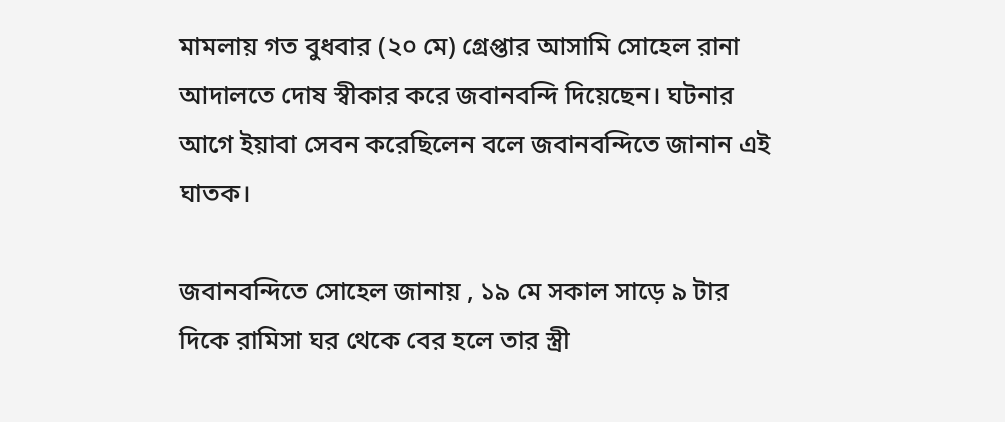মামলায় গত বুধবার (২০ মে) গ্রেপ্তার আসামি সোহেল রানা আদালতে দোষ স্বীকার করে জবানবন্দি দিয়েছেন। ঘটনার আগে ইয়াবা সেবন করেছিলেন বলে জবানবন্দিতে জানান এই ঘাতক।

জবানবন্দিতে সোহেল জানায় , ১৯ মে সকাল সাড়ে ৯ টার দিকে রামিসা ঘর থেকে বের হলে তার স্ত্রী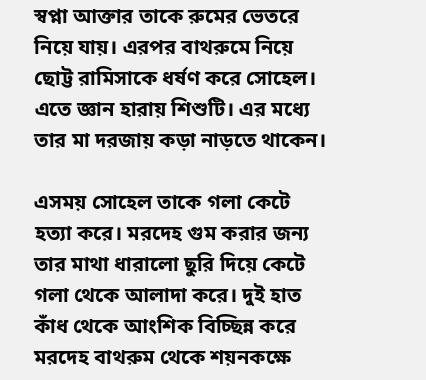স্বপ্না আক্তার তাকে রুমের ভেতরে নিয়ে যায়। এরপর বাথরুমে নিয়ে ছোট্ট রামিসাকে ধর্ষণ করে সোহেল। এতে জ্ঞান হারায় শিশুটি। এর মধ্যে তার মা দরজায় কড়া নাড়তে থাকেন।

এসময় সোহেল তাকে গলা কেটে হত্যা করে। মরদেহ গুম করার জন্য তার মাথা ধারালো ছুরি দিয়ে কেটে গলা থেকে আলাদা করে। দুই হাত কাঁধ থেকে আংশিক বিচ্ছিন্ন করে মরদেহ বাথরুম থেকে শয়নকক্ষে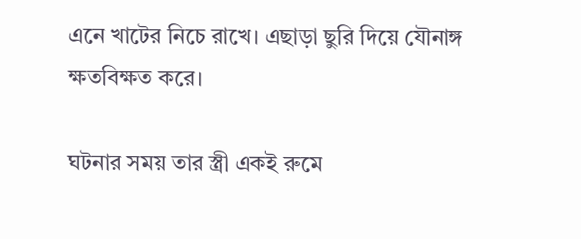এনে খাটের নিচে রাখে। এছাড়া ছুরি দিয়ে যৌনাঙ্গ ক্ষতবিক্ষত করে।

ঘটনার সময় তার স্ত্রী একই রুমে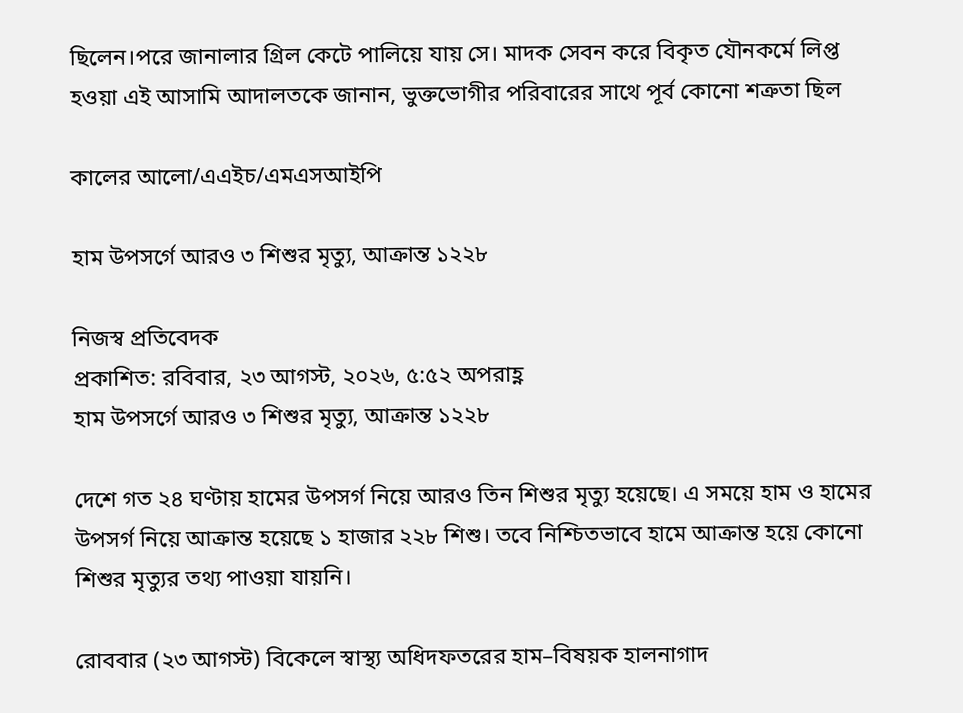ছিলেন।পরে জানালার গ্রিল কেটে পালিয়ে যায় সে। মাদক সেবন করে বিকৃত যৌনকর্মে লিপ্ত হওয়া এই আসামি আদালতকে জানান, ভুক্তভোগীর পরিবারের সাথে পূর্ব কোনো শত্রুতা ছিল

কালের আলো/এএইচ/এমএসআইপি

হাম উপসর্গে আরও ৩ শিশুর মৃত্যু, আক্রান্ত ১২২৮

নিজস্ব প্রতিবেদক
প্রকাশিত: রবিবার, ২৩ আগস্ট, ২০২৬, ৫:৫২ অপরাহ্ণ
হাম উপসর্গে আরও ৩ শিশুর মৃত্যু, আক্রান্ত ১২২৮

দেশে গত ২৪ ঘণ্টায় হামের উপসর্গ নিয়ে আরও তিন শিশুর মৃত্যু হয়েছে। এ সময়ে হাম ও হামের উপসর্গ নিয়ে আক্রান্ত হয়েছে ১ হাজার ২২৮ শিশু। তবে নিশ্চিতভাবে হামে আক্রান্ত হয়ে কোনো শিশুর মৃত্যুর তথ্য পাওয়া যায়নি।

রোববার (২৩ আগস্ট) বিকেলে স্বাস্থ্য অধিদফতরের হাম–বিষয়ক হালনাগাদ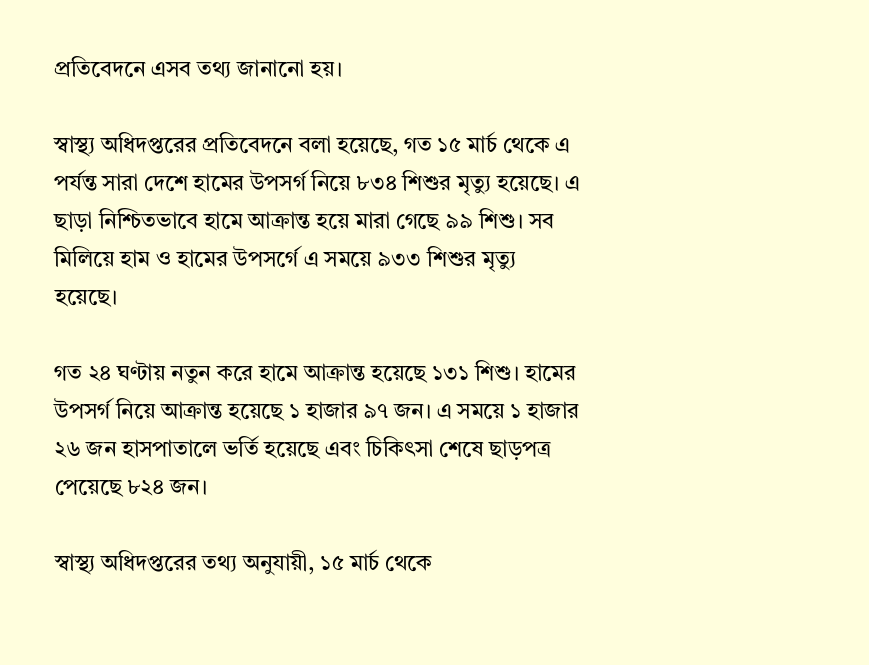প্রতিবেদনে এসব তথ্য জানানো হয়।

স্বাস্থ্য অধিদপ্তরের প্রতিবেদনে বলা হয়েছে, গত ১৫ মার্চ থেকে এ পর্যন্ত সারা দেশে হামের উপসর্গ নিয়ে ৮৩৪ শিশুর মৃত্যু হয়েছে। এ ছাড়া নিশ্চিতভাবে হামে আক্রান্ত হয়ে মারা গেছে ৯৯ শিশু। সব মিলিয়ে হাম ও হামের উপসর্গে এ সময়ে ৯৩৩ শিশুর মৃত্যু হয়েছে।

গত ২৪ ঘণ্টায় নতুন করে হামে আক্রান্ত হয়েছে ১৩১ শিশু। হামের উপসর্গ নিয়ে আক্রান্ত হয়েছে ১ হাজার ৯৭ জন। এ সময়ে ১ হাজার ২৬ জন হাসপাতালে ভর্তি হয়েছে এবং চিকিৎসা শেষে ছাড়পত্র পেয়েছে ৮২৪ জন।

স্বাস্থ্য অধিদপ্তরের তথ্য অনুযায়ী, ১৫ মার্চ থেকে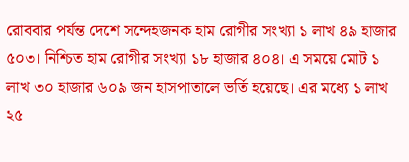রোববার পর্যন্ত দেশে সন্দেহজনক হাম রোগীর সংখ্যা ১ লাখ ৪৯ হাজার ৫০৩। নিশ্চিত হাম রোগীর সংখ্যা ১৮ হাজার ৪০৪। এ সময়ে মোট ১ লাখ ৩০ হাজার ৬০৯ জন হাসপাতালে ভর্তি হয়েছে। এর মধ্যে ১ লাখ ২৫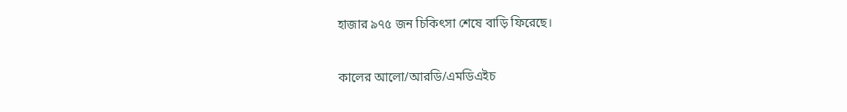হাজার ৯৭৫ জন চিকিৎসা শেষে বাড়ি ফিরেছে।

কালের আলো/আরডি/এমডিএইচ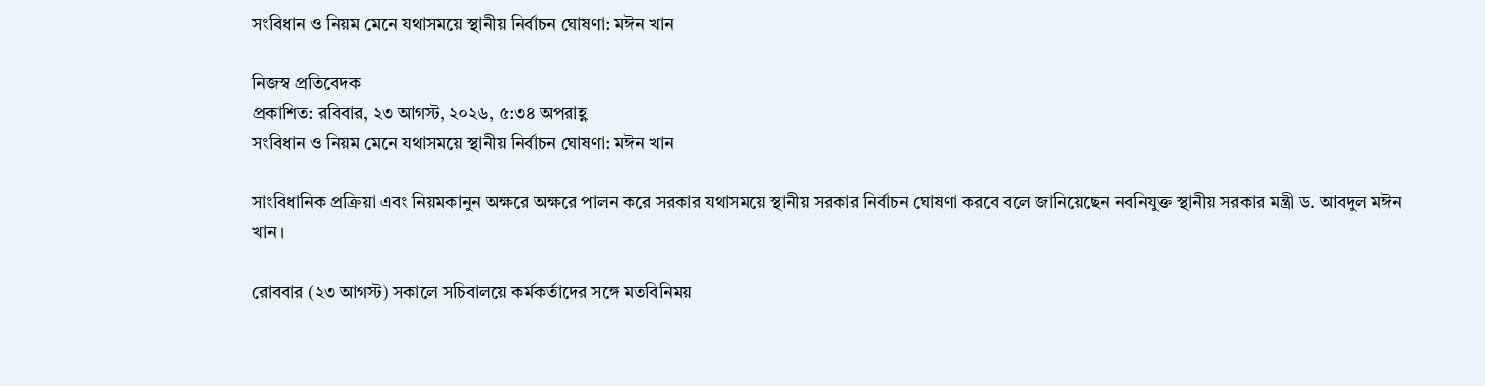সংবিধান ও নিয়ম মেনে যথাসময়ে স্থানীয় নির্বাচন ঘোষণা: মঈন খান

নিজস্ব প্রতিবেদক
প্রকাশিত: রবিবার, ২৩ আগস্ট, ২০২৬, ৫:৩৪ অপরাহ্ণ
সংবিধান ও নিয়ম মেনে যথাসময়ে স্থানীয় নির্বাচন ঘোষণা: মঈন খান

সাংবিধানিক প্রক্রিয়া এবং নিয়মকানুন অক্ষরে অক্ষরে পালন করে সরকার যথাসময়ে স্থানীয় সরকার নির্বাচন ঘোষণা করবে বলে জানিয়েছেন নবনিযুক্ত স্থানীয় সরকার মন্ত্রী ড. আবদুল মঈন খান।

রোববার (২৩ আগস্ট) সকালে সচিবালয়ে কর্মকর্তাদের সঙ্গে মতবিনিময়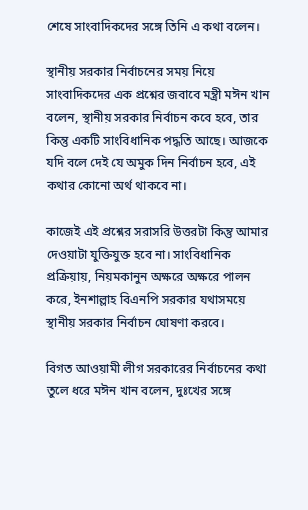শেষে সাংবাদিকদের সঙ্গে তিনি এ কথা বলেন।

স্থানীয় সরকার নির্বাচনের সময় নিয়ে সাংবাদিকদের এক প্রশ্নের জবাবে মন্ত্রী মঈন খান বলেন, স্থানীয় সরকার নির্বাচন কবে হবে, তার কিন্তু একটি সাংবিধানিক পদ্ধতি আছে। আজকে যদি বলে দেই যে অমুক দিন নির্বাচন হবে, এই কথার কোনো অর্থ থাকবে না।

কাজেই এই প্রশ্নের সরাসরি উত্তরটা কিন্তু আমার দেওয়াটা যুক্তিযুক্ত হবে না। সাংবিধানিক প্রক্রিয়ায়, নিয়মকানুন অক্ষরে অক্ষরে পালন করে, ইনশাল্লাহ বিএনপি সরকার যথাসময়ে স্থানীয় সরকার নির্বাচন ঘোষণা করবে।

বিগত আওয়ামী লীগ সরকারের নির্বাচনের কথা তুলে ধরে মঈন খান বলেন, দুঃখের সঙ্গে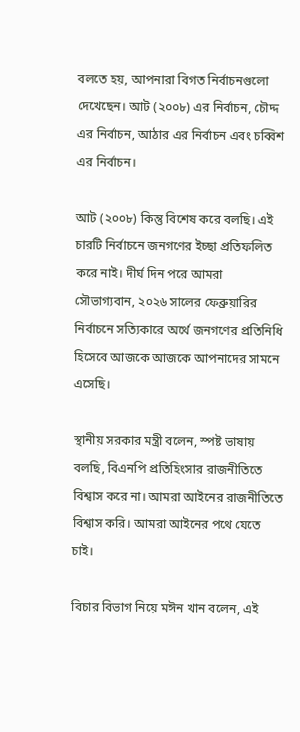বলতে হয়, আপনারা বিগত নির্বাচনগুলো দেখেছেন। আট (২০০৮) এর নির্বাচন, চৌদ্দ এর নির্বাচন, আঠার এর নির্বাচন এবং চব্বিশ এর নির্বাচন।

আট (২০০৮) কিন্তু বিশেষ করে বলছি। এই চারটি নির্বাচনে জনগণের ইচ্ছা প্রতিফলিত করে নাই। দীর্ঘ দিন পরে আমরা সৌভাগ্যবান, ২০২৬ সালের ফেব্রুয়ারির নির্বাচনে সত্যিকারে অর্থে জনগণের প্রতিনিধি হিসেবে আজকে আজকে আপনাদের সামনে এসেছি।

স্থানীয় সরকার মন্ত্রী বলেন, স্পষ্ট ভাষায় বলছি, বিএনপি প্রতিহিংসার রাজনীতিতে বিশ্বাস করে না। আমরা আইনের রাজনীতিতে বিশ্বাস করি। আমরা আইনের পথে যেতে চাই।

বিচার বিভাগ নিয়ে মঈন খান বলেন, এই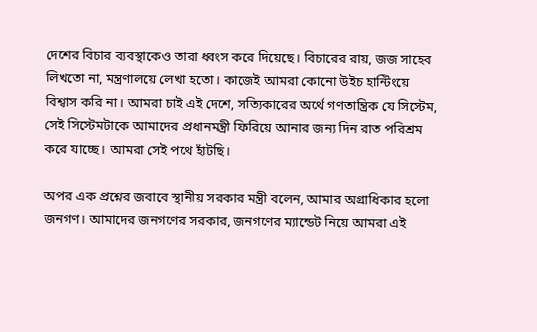দেশের বিচার ব্যবস্থাকেও তারা ধ্বংস করে দিয়েছে। বিচারের রায়, জজ সাহেব লিখতো না, মন্ত্রণালয়ে লেখা হতো। কাজেই আমরা কোনো উইচ হান্টিংয়ে বিশ্বাস করি না। আমরা চাই এই দেশে, সত্যিকারের অর্থে গণতান্ত্রিক যে সিস্টেম, সেই সিস্টেমটাকে আমাদের প্রধানমন্ত্রী ফিরিয়ে আনার জন্য দিন রাত পরিশ্রম করে যাচ্ছে। আমরা সেই পথে হাঁটছি।

অপর এক প্রশ্নের জবাবে স্থানীয় সরকার মন্ত্রী বলেন, আমার অগ্রাধিকার হলো জনগণ। আমাদের জনগণের সরকার, জনগণের ম্যান্ডেট নিয়ে আমরা এই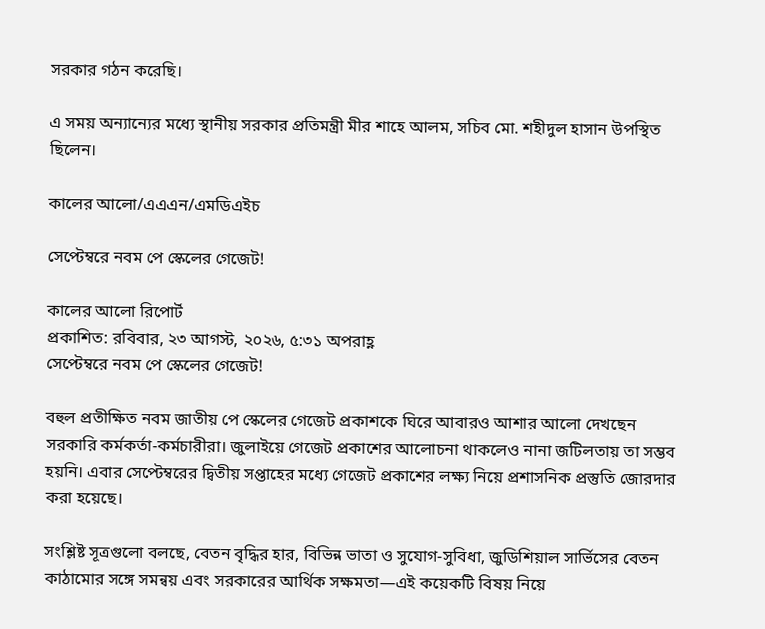সরকার গঠন করেছি।

এ সময় অন্যান্যের মধ্যে স্থানীয় সরকার প্রতিমন্ত্রী মীর শাহে আলম, সচিব মো. শহীদুল হাসান উপস্থিত ছিলেন।

কালের আলো/এএএন/এমডিএইচ

সেপ্টেম্বরে নবম পে স্কেলের গেজেট!

কালের আলো রিপোর্ট
প্রকাশিত: রবিবার, ২৩ আগস্ট, ২০২৬, ৫:৩১ অপরাহ্ণ
সেপ্টেম্বরে নবম পে স্কেলের গেজেট!

বহুল প্রতীক্ষিত নবম জাতীয় পে স্কেলের গেজেট প্রকাশকে ঘিরে আবারও আশার আলো দেখছেন সরকারি কর্মকর্তা-কর্মচারীরা। জুলাইয়ে গেজেট প্রকাশের আলোচনা থাকলেও নানা জটিলতায় তা সম্ভব হয়নি। এবার সেপ্টেম্বরের দ্বিতীয় সপ্তাহের মধ্যে গেজেট প্রকাশের লক্ষ্য নিয়ে প্রশাসনিক প্রস্তুতি জোরদার করা হয়েছে।

সংশ্লিষ্ট সূত্রগুলো বলছে, বেতন বৃদ্ধির হার, বিভিন্ন ভাতা ও সুযোগ-সুবিধা, জুডিশিয়াল সার্ভিসের বেতন কাঠামোর সঙ্গে সমন্বয় এবং সরকারের আর্থিক সক্ষমতা—এই কয়েকটি বিষয় নিয়ে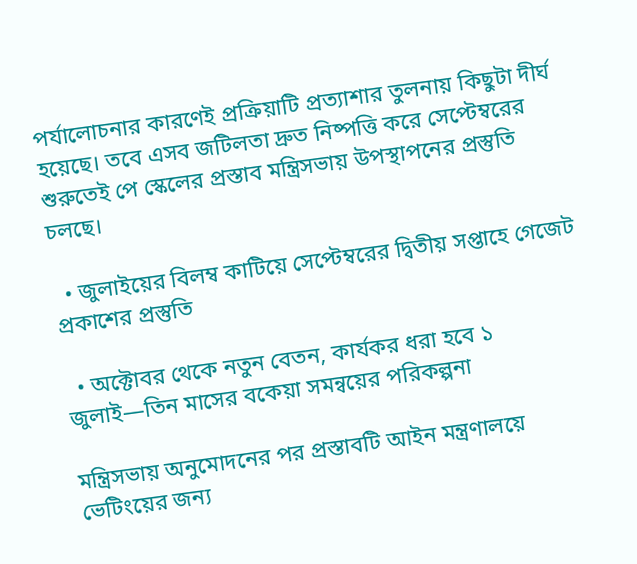পর্যালোচনার কারণেই প্রক্রিয়াটি প্রত্যাশার তুলনায় কিছুটা দীর্ঘ হয়েছে। তবে এসব জটিলতা দ্রুত নিষ্পত্তি করে সেপ্টেম্বরের শুরুতেই পে স্কেলের প্রস্তাব মন্ত্রিসভায় উপস্থাপনের প্রস্তুতি চলছে।

  • জুলাইয়ের বিলম্ব কাটিয়ে সেপ্টেম্বরের দ্বিতীয় সপ্তাহে গেজেট প্রকাশের প্রস্তুতি

  • অক্টোবর থেকে নতুন বেতন, কার্যকর ধরা হবে ১ জুলাই—তিন মাসের বকেয়া সমন্বয়ের পরিকল্পনা

মন্ত্রিসভায় অনুমোদনের পর প্রস্তাবটি আইন মন্ত্রণালয়ে ভেটিংয়ের জন্য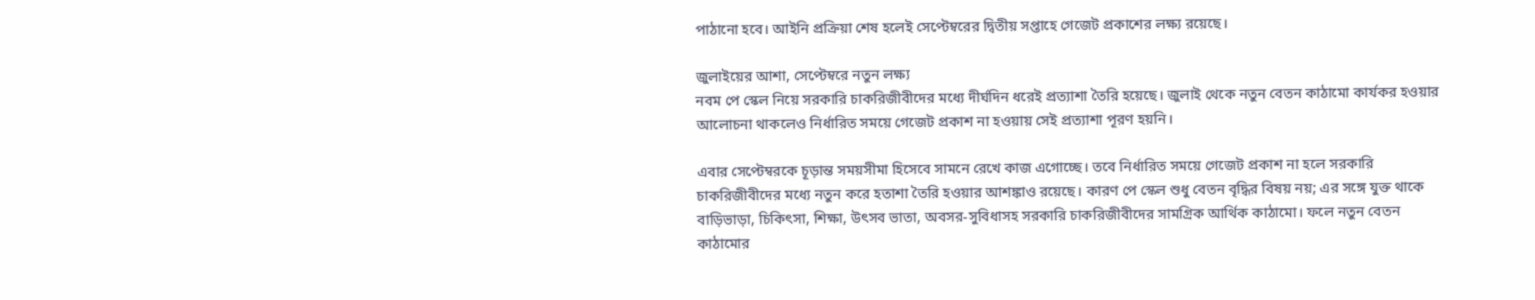পাঠানো হবে। আইনি প্রক্রিয়া শেষ হলেই সেপ্টেম্বরের দ্বিতীয় সপ্তাহে গেজেট প্রকাশের লক্ষ্য রয়েছে।

জুলাইয়ের আশা, সেপ্টেম্বরে নতুন লক্ষ্য
নবম পে স্কেল নিয়ে সরকারি চাকরিজীবীদের মধ্যে দীর্ঘদিন ধরেই প্রত্যাশা তৈরি হয়েছে। জুলাই থেকে নতুন বেতন কাঠামো কার্যকর হওয়ার আলোচনা থাকলেও নির্ধারিত সময়ে গেজেট প্রকাশ না হওয়ায় সেই প্রত্যাশা পূরণ হয়নি।

এবার সেপ্টেম্বরকে চূড়ান্ত সময়সীমা হিসেবে সামনে রেখে কাজ এগোচ্ছে। তবে নির্ধারিত সময়ে গেজেট প্রকাশ না হলে সরকারি চাকরিজীবীদের মধ্যে নতুন করে হতাশা তৈরি হওয়ার আশঙ্কাও রয়েছে। কারণ পে স্কেল শুধু বেতন বৃদ্ধির বিষয় নয়; এর সঙ্গে যুক্ত থাকে বাড়িভাড়া, চিকিৎসা, শিক্ষা, উৎসব ভাতা, অবসর-সুবিধাসহ সরকারি চাকরিজীবীদের সামগ্রিক আর্থিক কাঠামো। ফলে নতুন বেতন কাঠামোর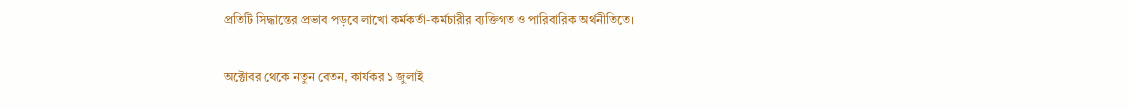প্রতিটি সিদ্ধান্তের প্রভাব পড়বে লাখো কর্মকর্তা-কর্মচারীর ব্যক্তিগত ও পারিবারিক অর্থনীতিতে।

অক্টোবর থেকে নতুন বেতন, কার্যকর ১ জুলাই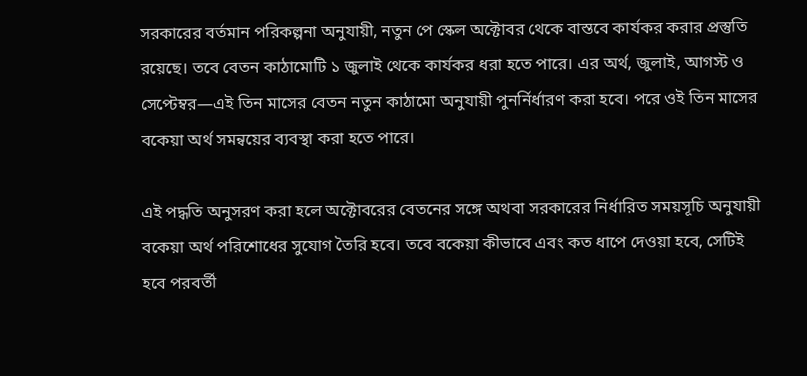সরকারের বর্তমান পরিকল্পনা অনুযায়ী, নতুন পে স্কেল অক্টোবর থেকে বাস্তবে কার্যকর করার প্রস্তুতি রয়েছে। তবে বেতন কাঠামোটি ১ জুলাই থেকে কার্যকর ধরা হতে পারে। এর অর্থ, জুলাই, আগস্ট ও সেপ্টেম্বর—এই তিন মাসের বেতন নতুন কাঠামো অনুযায়ী পুনর্নির্ধারণ করা হবে। পরে ওই তিন মাসের বকেয়া অর্থ সমন্বয়ের ব্যবস্থা করা হতে পারে।

এই পদ্ধতি অনুসরণ করা হলে অক্টোবরের বেতনের সঙ্গে অথবা সরকারের নির্ধারিত সময়সূচি অনুযায়ী বকেয়া অর্থ পরিশোধের সুযোগ তৈরি হবে। তবে বকেয়া কীভাবে এবং কত ধাপে দেওয়া হবে, সেটিই হবে পরবর্তী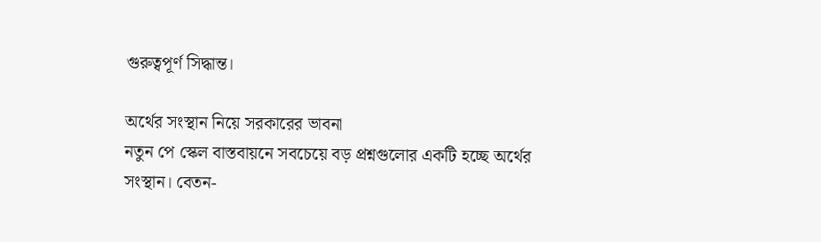গুরুত্বপূর্ণ সিদ্ধান্ত।

অর্থের সংস্থান নিয়ে সরকারের ভাবনা
নতুন পে স্কেল বাস্তবায়নে সবচেয়ে বড় প্রশ্নগুলোর একটি হচ্ছে অর্থের সংস্থান। বেতন-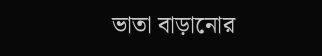ভাতা বাড়ানোর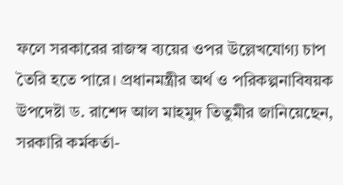ফলে সরকারের রাজস্ব ব্যয়ের ওপর উল্লেখযোগ্য চাপ তৈরি হতে পারে। প্রধানমন্ত্রীর অর্থ ও পরিকল্পনাবিষয়ক উপদেষ্টা ড. রাশেদ আল মাহমুদ তিতুমীর জানিয়েছেন, সরকারি কর্মকর্তা-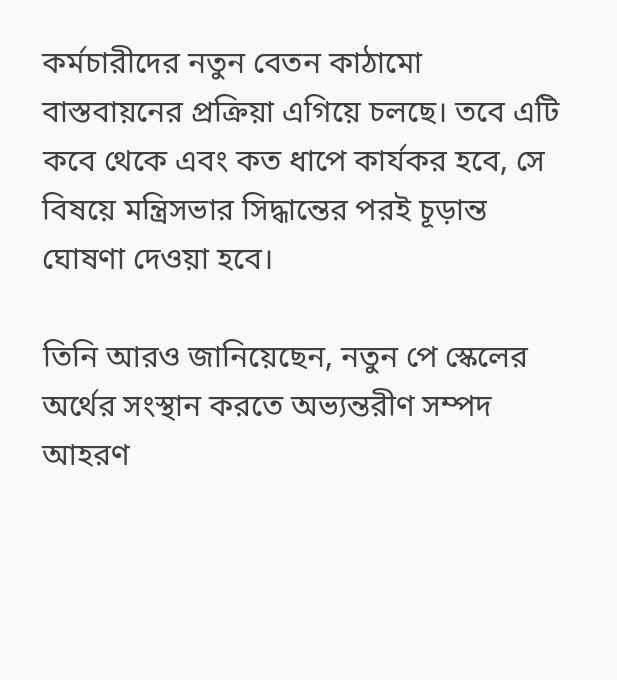কর্মচারীদের নতুন বেতন কাঠামো বাস্তবায়নের প্রক্রিয়া এগিয়ে চলছে। তবে এটি কবে থেকে এবং কত ধাপে কার্যকর হবে, সে বিষয়ে মন্ত্রিসভার সিদ্ধান্তের পরই চূড়ান্ত ঘোষণা দেওয়া হবে।

তিনি আরও জানিয়েছেন, নতুন পে স্কেলের অর্থের সংস্থান করতে অভ্যন্তরীণ সম্পদ আহরণ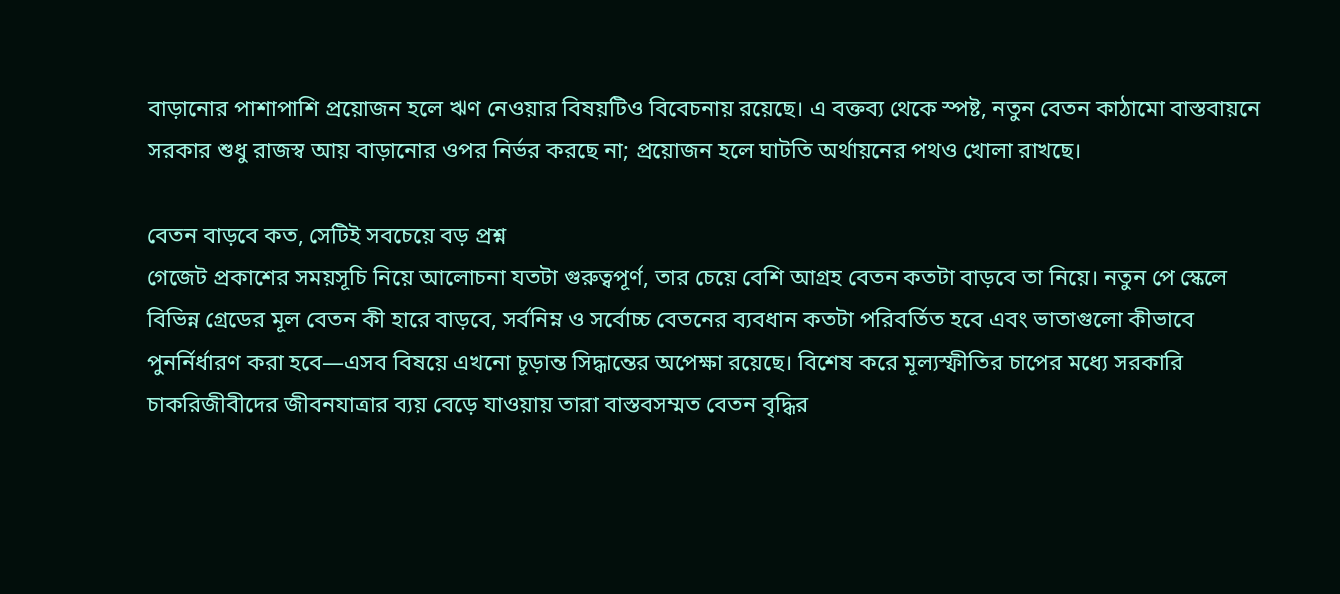বাড়ানোর পাশাপাশি প্রয়োজন হলে ঋণ নেওয়ার বিষয়টিও বিবেচনায় রয়েছে। এ বক্তব্য থেকে স্পষ্ট, নতুন বেতন কাঠামো বাস্তবায়নে সরকার শুধু রাজস্ব আয় বাড়ানোর ওপর নির্ভর করছে না; প্রয়োজন হলে ঘাটতি অর্থায়নের পথও খোলা রাখছে।

বেতন বাড়বে কত, সেটিই সবচেয়ে বড় প্রশ্ন
গেজেট প্রকাশের সময়সূচি নিয়ে আলোচনা যতটা গুরুত্বপূর্ণ, তার চেয়ে বেশি আগ্রহ বেতন কতটা বাড়বে তা নিয়ে। নতুন পে স্কেলে বিভিন্ন গ্রেডের মূল বেতন কী হারে বাড়বে, সর্বনিম্ন ও সর্বোচ্চ বেতনের ব্যবধান কতটা পরিবর্তিত হবে এবং ভাতাগুলো কীভাবে পুনর্নির্ধারণ করা হবে—এসব বিষয়ে এখনো চূড়ান্ত সিদ্ধান্তের অপেক্ষা রয়েছে। বিশেষ করে মূল্যস্ফীতির চাপের মধ্যে সরকারি চাকরিজীবীদের জীবনযাত্রার ব্যয় বেড়ে যাওয়ায় তারা বাস্তবসম্মত বেতন বৃদ্ধির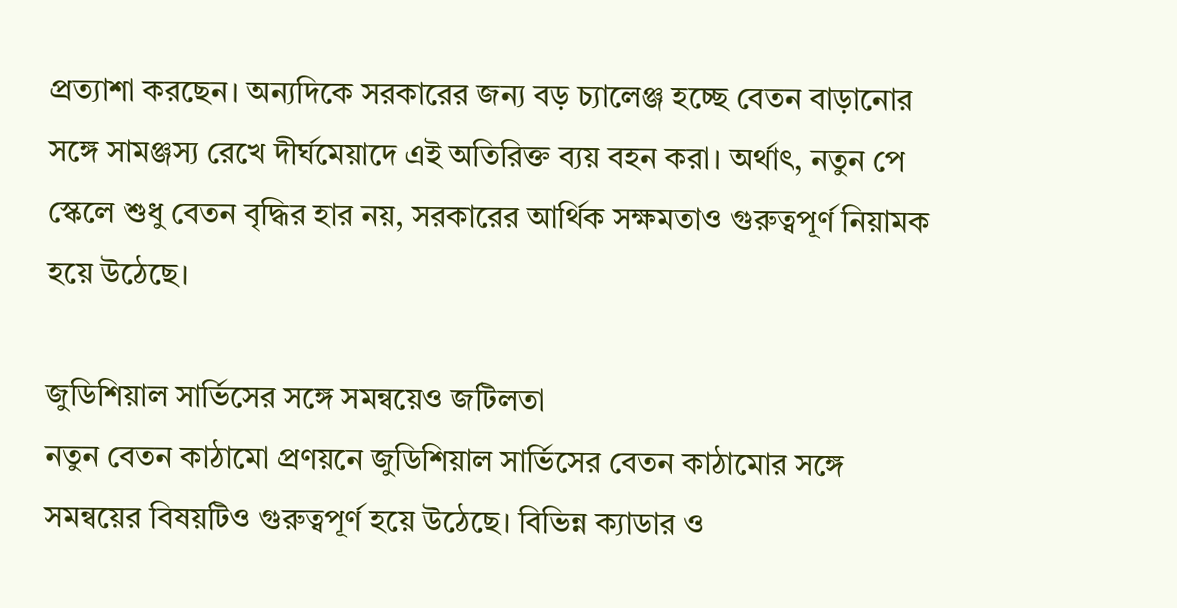প্রত্যাশা করছেন। অন্যদিকে সরকারের জন্য বড় চ্যালেঞ্জ হচ্ছে বেতন বাড়ানোর সঙ্গে সামঞ্জস্য রেখে দীর্ঘমেয়াদে এই অতিরিক্ত ব্যয় বহন করা। অর্থাৎ, নতুন পে স্কেলে শুধু বেতন বৃদ্ধির হার নয়, সরকারের আর্থিক সক্ষমতাও গুরুত্বপূর্ণ নিয়ামক হয়ে উঠেছে।

জুডিশিয়াল সার্ভিসের সঙ্গে সমন্বয়েও জটিলতা
নতুন বেতন কাঠামো প্রণয়নে জুডিশিয়াল সার্ভিসের বেতন কাঠামোর সঙ্গে সমন্বয়ের বিষয়টিও গুরুত্বপূর্ণ হয়ে উঠেছে। বিভিন্ন ক্যাডার ও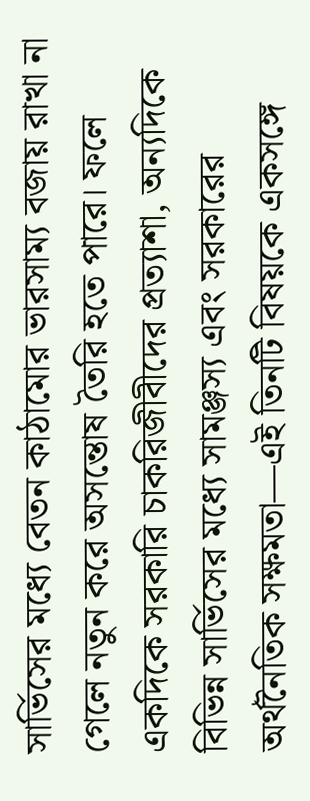সার্ভিসের মধ্যে বেতন কাঠামোর ভারসাম্য বজায় রাখা না গেলে নতুন করে অসন্তোষ তৈরি হতে পারে। ফলে একদিকে সরকারি চাকরিজীবীদের প্রত্যাশা, অন্যদিকে বিভিন্ন সার্ভিসের মধ্যে সামঞ্জস্য এবং সরকারের অর্থনৈতিক সক্ষমতা—এই তিনটি বিষয়কে একসঙ্গে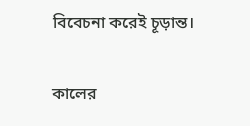বিবেচনা করেই চূড়ান্ত।

কালের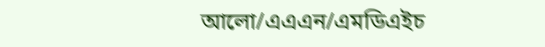আলো/এএএন/এমডিএইচ